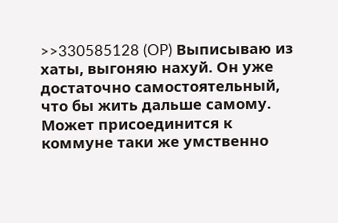>>330585128 (OP) Выписываю из хаты, выгоняю нахуй. Он уже достаточно самостоятельный, что бы жить дальше самому. Может присоединится к коммуне таки же умственно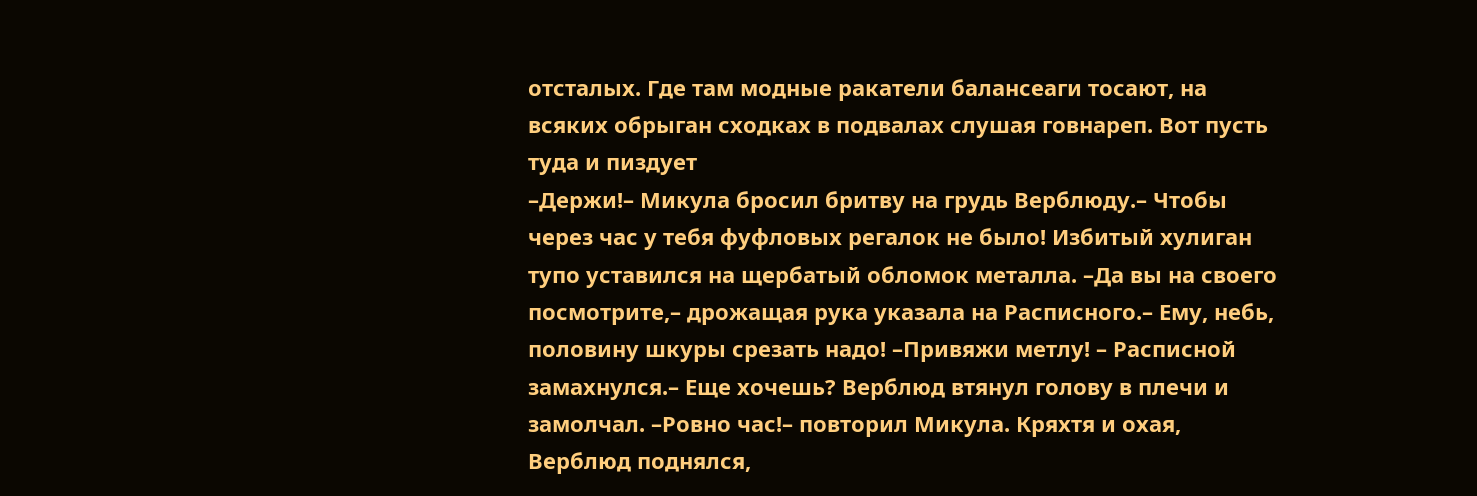отсталых. Где там модные ракатели балансеаги тосают, на всяких обрыган сходках в подвалах слушая говнареп. Вот пусть туда и пиздует
–Держи!– Микула бросил бритву на грудь Верблюду.– Чтобы через час у тебя фуфловых регалок не было! Избитый хулиган тупо уставился на щербатый обломок металла. –Да вы на своего посмотрите,– дрожащая рука указала на Расписного.– Ему, небь, половину шкуры срезать надо! –Привяжи метлу! – Расписной замахнулся.– Еще хочешь? Верблюд втянул голову в плечи и замолчал. –Ровно час!– повторил Микула. Кряхтя и охая, Верблюд поднялся,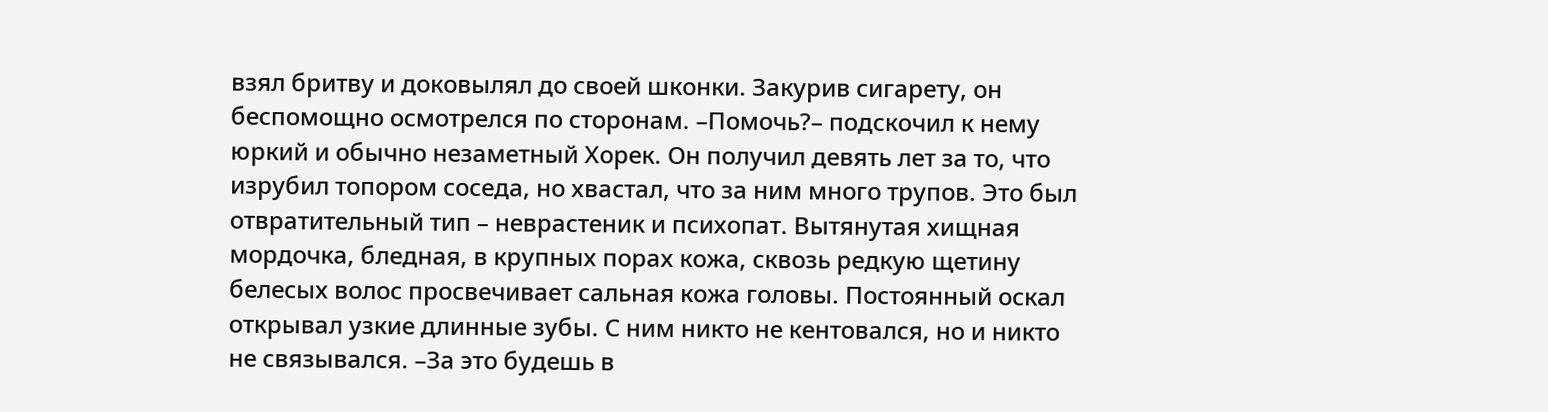взял бритву и доковылял до своей шконки. Закурив сигарету, он беспомощно осмотрелся по сторонам. –Помочь?– подскочил к нему юркий и обычно незаметный Хорек. Он получил девять лет за то, что изрубил топором соседа, но хвастал, что за ним много трупов. Это был отвратительный тип – неврастеник и психопат. Вытянутая хищная мордочка, бледная, в крупных порах кожа, сквозь редкую щетину белесых волос просвечивает сальная кожа головы. Постоянный оскал открывал узкие длинные зубы. С ним никто не кентовался, но и никто не связывался. –За это будешь в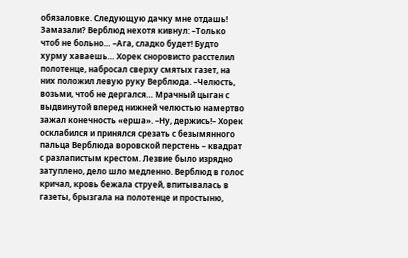обязаловке. Следующую дачку мне отдашь! Замазали? Верблюд нехотя кивнул: –Только чтоб не больно… –Ага, сладко будет! Будто хурму хаваешь… Хорек сноровисто расстелил полотенце, набросал сверху смятых газет, на них положил левую руку Верблюда. –Челюсть, возьми, чтоб не дергался… Мрачный цыган с выдвинутой вперед нижней челюстью намертво зажал конечность «ерша». –Ну, держись!– Хорек осклабился и принялся срезать с безымянного пальца Верблюда воровской перстень – квадрат с разлапистым крестом. Лезвие было изрядно затуплено, дело шло медленно. Верблюд в голос кричал, кровь бежала струей, впитывалась в газеты, брызгала на полотенце и простыню,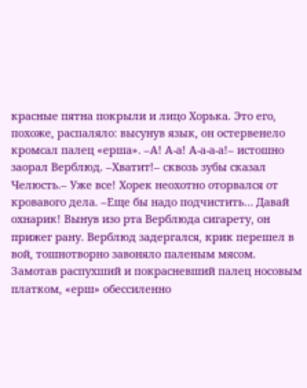красные пятна покрыли и лицо Хорька. Это его, похоже, распаляло: высунув язык, он остервенело кромсал палец «ерша». –А! А-а! А-а-а-а!– истошно заорал Верблюд. –Хватит!– сквозь зубы сказал Челюсть.– Уже все! Хорек неохотно оторвался от кровавого дела. –Еще бы надо подчистить… Давай охнарик! Вынув изо рта Верблюда сигарету, он прижег рану. Верблюд задергался, крик перешел в вой, тошнотворно завоняло паленым мясом. Замотав распухший и покрасневший палец носовым платком, «ерш» обессиленно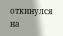откинулся на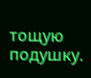тощую подушку.